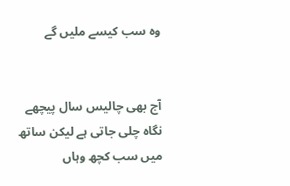وہ سب کیسے ملیں گے


آج بھی چالیس سال پیچھے نگاہ چلی جاتی ہے لیکن ساتھ میں سب کچھ وہاں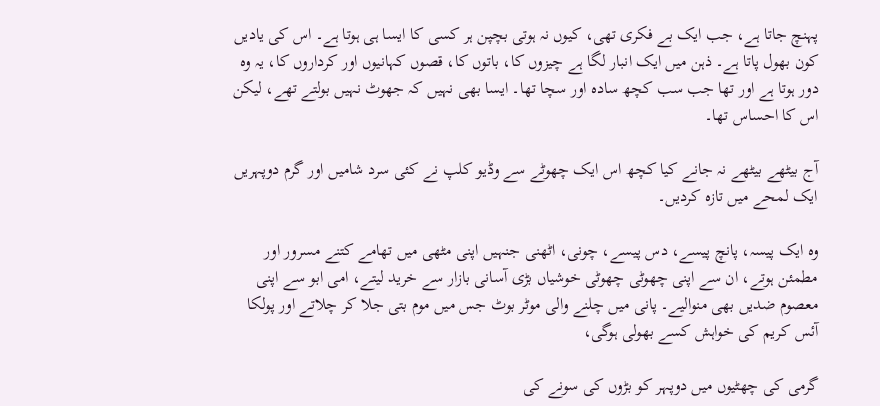پہنچ جاتا ہے، جب ایک بے فکری تھی، کیوں نہ ہوتی بچپن ہر کسی کا ایسا ہی ہوتا ہے۔ اس کی یادیں کون بھول پاتا ہے۔ ذہن میں ایک انبار لگا ہے چیزوں کا، باتوں کا، قصوں کہانیوں اور کرداروں کا، یہ وہ دور ہوتا ہے اور تھا جب سب کچھ سادہ اور سچا تھا۔ ایسا بھی نہیں کہ جھوٹ نہیں بولتے تھے، لیکن اس کا احساس تھا۔

آج بیٹھے بیٹھے نہ جانے کیا کچھ اس ایک چھوٹے سے وڈیو کلپ نے کئی سرد شامیں اور گرم دوپہریں ایک لمحے میں تازہ کردیں۔

وہ ایک پیسہ، پانچ پیسے، دس پیسے، چونی، اٹھنی جنہیں اپنی مٹھی میں تھامے کتنے مسرور اور مطمئن ہوتے، ان سے اپنی چھوٹی چھوٹی خوشیاں بڑی آسانی بازار سے خرید لیتے، امی ابو سے اپنی معصوم ضدیں بھی منوالیے۔ پانی میں چلنے والی موٹر بوٹ جس میں موم بتی جلا کر چلاتے اور پولکا آئس کریم کی خواہش کسے بھولی ہوگی،

گرمی کی چھٹیوں میں دوپہر کو بڑوں کی سونے کی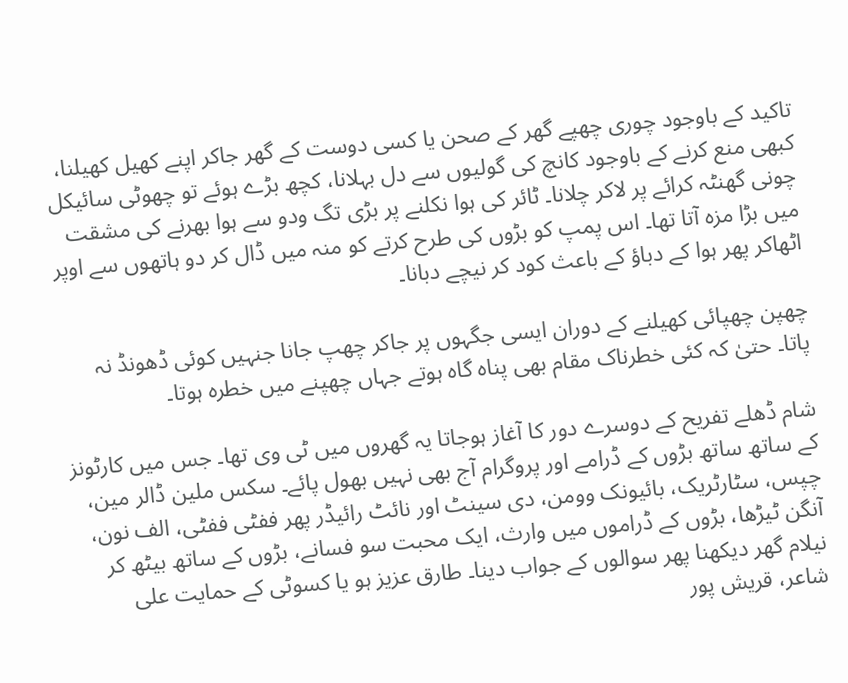تاکید کے باوجود چوری چھپے گھر کے صحن یا کسی دوست کے گھر جاکر اپنے کھیل کھیلنا، کبھی منع کرنے کے باوجود کانچ کی گولیوں سے دل بہلانا، کچھ بڑے ہوئے تو چھوٹی سائیکل چونی گھنٹہ کرائے پر لاکر چلانا۔ ٹائر کی ہوا نکلنے پر بڑی تگ ودو سے ہوا بھرنے کی مشقت میں بڑا مزہ آتا تھا۔ اس پمپ کو بڑوں کی طرح کرتے کو منہ میں ڈال کر دو ہاتھوں سے اوپر اٹھاکر پھر ہوا کے دباؤ کے باعث کود کر نیچے دبانا۔

چھپن چھپائی کھیلنے کے دوران ایسی جگہوں پر جاکر چھپ جانا جنہیں کوئی ڈھونڈ نہ پاتا۔ حتیٰ کہ کئی خطرناک مقام بھی پناہ گاہ ہوتے جہاں چھپنے میں خطرہ ہوتا۔

شام ڈھلے تفریح کے دوسرے دور کا آغاز ہوجاتا یہ گھروں میں ٹی وی تھا۔ جس میں کارٹونز کے ساتھ ساتھ بڑوں کے ڈرامے اور پروگرام آج بھی نہیں بھول پائے۔ سکس ملین ڈالر مین، چپس، سٹارٹریک، بائیونک وومن، دی سینٹ اور نائٹ رائیڈر پھر ففٹی ففٹی، الف نون، آنگن ٹیڑھا، بڑوں کے ڈراموں میں وارث، ایک محبت سو فسانے، بڑوں کے ساتھ بیٹھ کر نیلام گھر دیکھنا پھر سوالوں کے جواب دینا۔ طارق عزیز ہو یا کسوٹی کے حمایت علی شاعر، قریش پور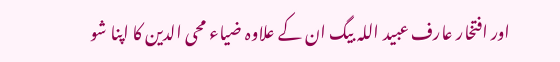اور افتخار عارف عبید اللہ بیگ ان کے علاوہ ضیاء محی الدین کا اپنا شو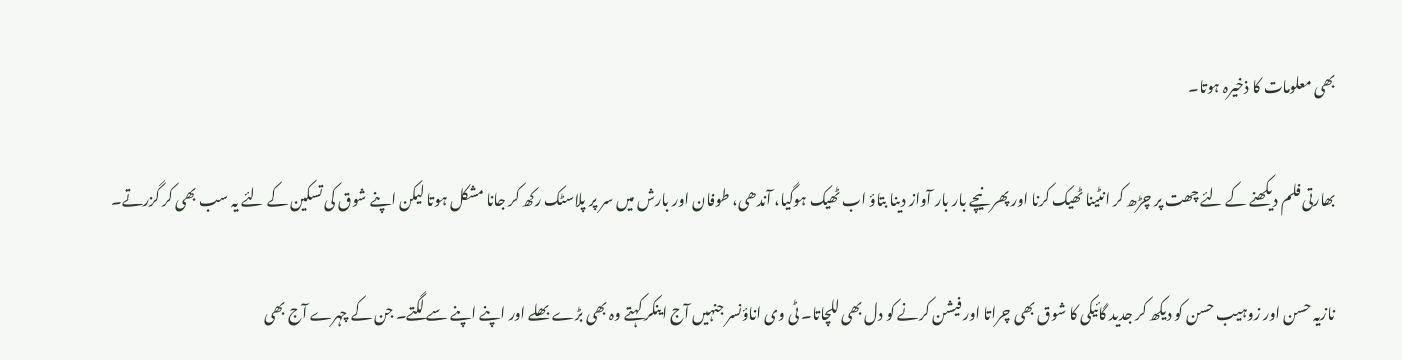بھی معلومات کا ذخیرہ ہوتا۔

بھارتی فلم دیکھنے کے لئے چھت پر چڑھ کر انٹینا ٹھیک کرنا اور پھر نیچے بار بار آواز دینا بتاؤ اب ٹھیک ہوگیا، آندھی، طوفان اور بارش میں سر پر پلاسٹک رکھ کر جانا مشکل ہوتا لیکن اپنے شوق کی تسکین کے لئے یہ سب بھی کر گزرتے۔

نازیہ حسن اور زوہیب حسن کو دیکھ کر جدید گائیکی کا شوق بھی چراتا اور فیشن کرنے کو دل بھی للچاتا۔ ٹی وی اناؤنسر جنہیں آج اینکر کہتے وہ بھی بڑے بھلے اور اپنے اپنے سے لگتے۔ جن کے چہرے آج بھی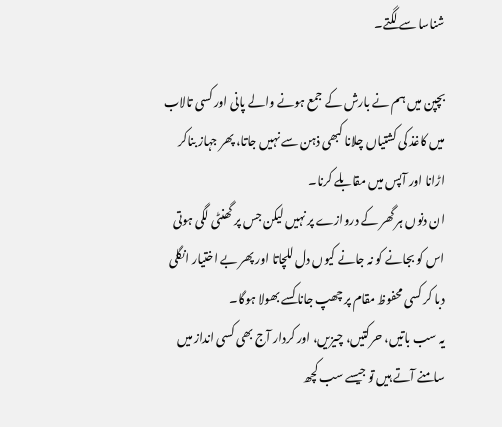شناسا سے لگتے۔

بچپن میں ہم نے بارش کے جمع ہونے والے پانی اور کسی تالاب میں کاغذ کی کشتیاں چلانا کبھی ذہن سے نہیں جاتا، پھر جہاز بناکر اڑانا اور آپس میں مقابلے کرنا۔
ان دنوں ہر گھر کے دروازے پر نہیں لیکن جس پر گھنٹی لگی ہوتی اس کو بجانے کو نہ جانے کیوں دل للچاتا اور پھر بے اختیار انگلی دبا کر کسی محفوظ مقام پر چھپ جانا کسے بھولا ہوگا۔
یہ سب باتیں، حرکتیں، چیزیں، اور کردار آج بھی کسی انداز میں سامنے آتے ہیں تو جیسے سب کچھ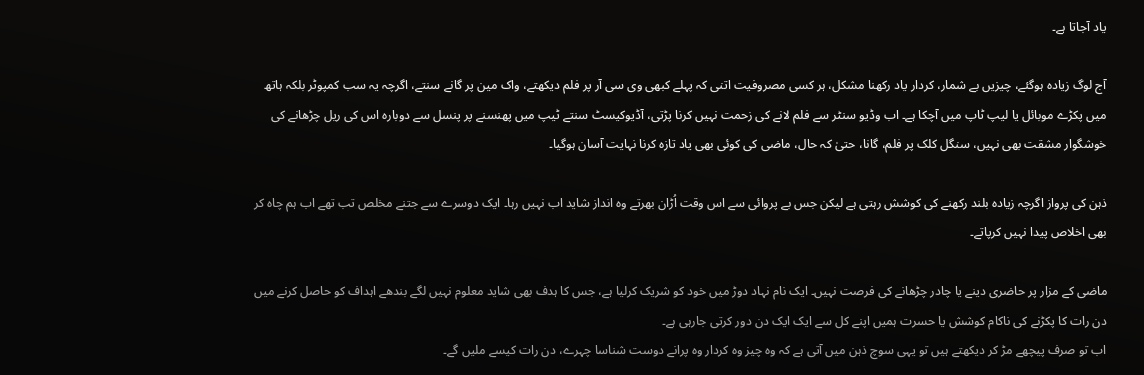یاد آجاتا ہے۔

آج لوگ زیادہ ہوگئے، چیزیں بے شمار، کردار یاد رکھنا مشکل، ہر کسی مصروفیت اتنی کہ پہلے کبھی وی سی آر پر فلم دیکھتے، واک مین پر گانے سنتے، اگرچہ یہ سب کمپوٹر بلکہ ہاتھ میں پکڑے موبائل یا لیپ ٹاپ میں آچکا ہے۔ اب وڈیو سنٹر سے فلم لانے کی زحمت نہیں کرنا پڑتی، آڈیوکیسٹ سنتے ٹیپ میں پھنسنے پر پنسل سے دوبارہ اس کی ریل چڑھانے کی خوشگوار مشقت بھی نہیں، سنگل کلک پر فلم، گانا، حتیٰ کہ حال، ماضی کی کوئی بھی یاد تازہ کرنا نہایت آسان ہوگیا۔

ذہن کی پرواز اگرچہ زیادہ بلند رکھنے کی کوشش رہتی ہے لیکن جس بے پروائی سے اس وقت اُڑان بھرتے وہ انداز شاید اب نہیں رہا۔ ایک دوسرے سے جتنے مخلص تب تھے اب ہم چاہ کر بھی اخلاص پیدا نہیں کرپاتے۔

ماضی کے مزار پر حاضری دینے یا چادر چڑھانے کی فرصت نہیں۔ ایک نام نہاد دوڑ میں خود کو شریک کرلیا ہے، جس کا ہدف بھی شاید معلوم نہیں لگے بندھے اہداف کو حاصل کرنے میں دن رات کا پکڑنے کی ناکام کوشش یا حسرت ہمیں اپنے کل سے ایک ایک دن دور کرتی جارہی ہے۔
اب تو صرف پیچھے مڑ کر دیکھتے ہیں تو یہی سوچ ذہن میں آتی ہے کہ وہ چیز وہ کردار وہ پرانے دوست شناسا چہرے، دن رات کیسے ملیں گے۔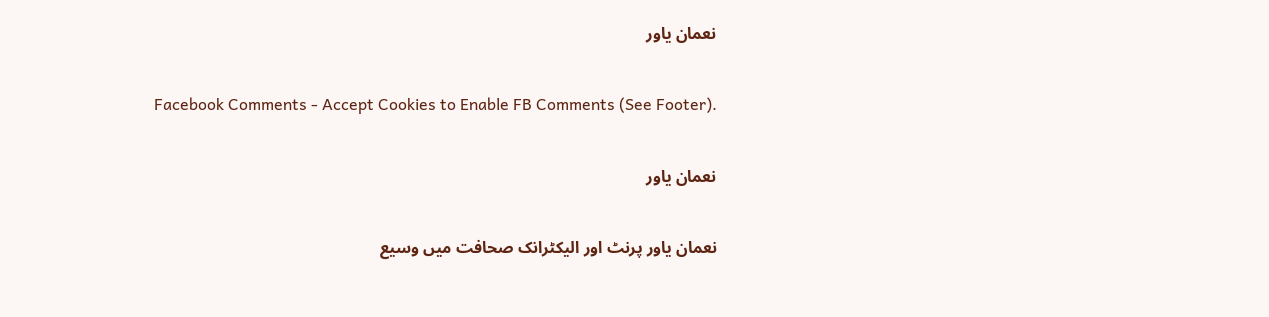نعمان یاور

Facebook Comments - Accept Cookies to Enable FB Comments (See Footer).

نعمان یاور

نعمان یاور پرنٹ اور الیکٹرانک صحافت میں وسیع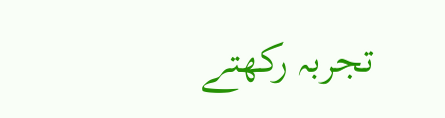تجربہ رکھتے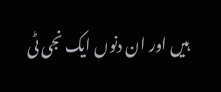ہیں اور ان دنوں ایک نجی ٹی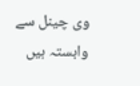وی چینل سے وابستہ ہیں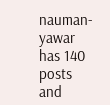nauman-yawar has 140 posts and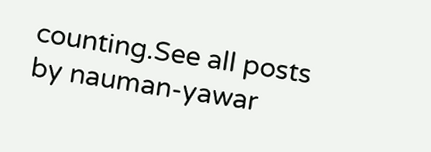counting.See all posts by nauman-yawar